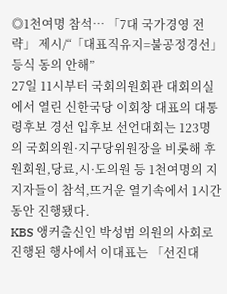◎1천여명 참석… 「7대 국가경영 전략」 제시/“「대표직유지=불공정경선」등식 동의 안해”
27일 11시부터 국회의원회관 대회의실에서 열린 신한국당 이회창 대표의 대통령후보 경선 입후보 선언대회는 123명의 국회의원·지구당위원장을 비롯해 후원회원,당료,시·도의원 등 1천여명의 지지자들이 참석,뜨거운 열기속에서 1시간동안 진행됐다.
KBS 앵커출신인 박성범 의원의 사회로 진행된 행사에서 이대표는 「선진대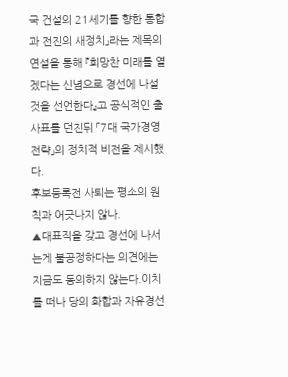국 건설의 21세기를 향한 통합과 전진의 새정치」라는 제목의 연설을 통해 『희망찬 미래를 열겠다는 신념으로 경선에 나설 것을 선언한다』고 공식적인 출사표를 던진뒤 「7대 국가경영 전략」의 정치적 비전을 제시했다.
후보등록전 사퇴는 평소의 원칙과 어긋나지 않나.
▲대표직을 갖고 경선에 나서는게 불공정하다는 의견에는 지금도 동의하지 않는다.이치를 떠나 당의 화합과 자유경선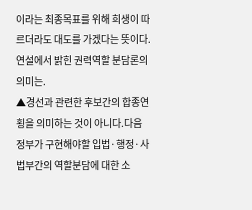이라는 최종목표를 위해 희생이 따르더라도 대도를 가겠다는 뜻이다.
연설에서 밝힌 권력역할 분담론의 의미는.
▲경선과 관련한 후보간의 합종연횡을 의미하는 것이 아니다.다음 정부가 구현해야할 입법·행정·사법부간의 역할분담에 대한 소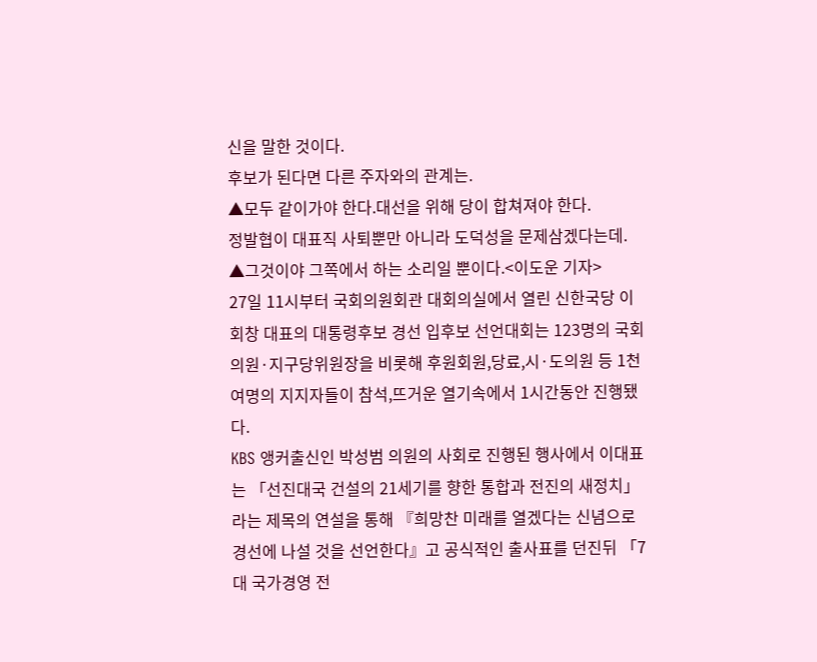신을 말한 것이다.
후보가 된다면 다른 주자와의 관계는.
▲모두 같이가야 한다.대선을 위해 당이 합쳐져야 한다.
정발협이 대표직 사퇴뿐만 아니라 도덕성을 문제삼겠다는데.
▲그것이야 그쪽에서 하는 소리일 뿐이다.<이도운 기자>
27일 11시부터 국회의원회관 대회의실에서 열린 신한국당 이회창 대표의 대통령후보 경선 입후보 선언대회는 123명의 국회의원·지구당위원장을 비롯해 후원회원,당료,시·도의원 등 1천여명의 지지자들이 참석,뜨거운 열기속에서 1시간동안 진행됐다.
KBS 앵커출신인 박성범 의원의 사회로 진행된 행사에서 이대표는 「선진대국 건설의 21세기를 향한 통합과 전진의 새정치」라는 제목의 연설을 통해 『희망찬 미래를 열겠다는 신념으로 경선에 나설 것을 선언한다』고 공식적인 출사표를 던진뒤 「7대 국가경영 전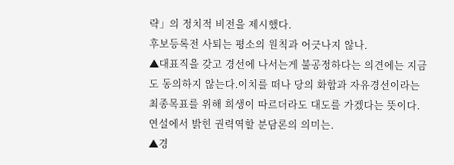략」의 정치적 비전을 제시했다.
후보등록전 사퇴는 평소의 원칙과 어긋나지 않나.
▲대표직을 갖고 경선에 나서는게 불공정하다는 의견에는 지금도 동의하지 않는다.이치를 떠나 당의 화합과 자유경선이라는 최종목표를 위해 희생이 따르더라도 대도를 가겠다는 뜻이다.
연설에서 밝힌 권력역할 분담론의 의미는.
▲경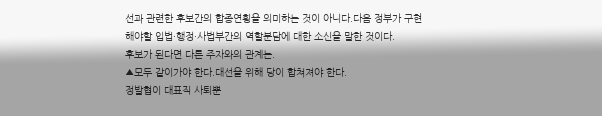선과 관련한 후보간의 합종연횡을 의미하는 것이 아니다.다음 정부가 구현해야할 입법·행정·사법부간의 역할분담에 대한 소신을 말한 것이다.
후보가 된다면 다른 주자와의 관계는.
▲모두 같이가야 한다.대선을 위해 당이 합쳐져야 한다.
정발협이 대표직 사퇴뿐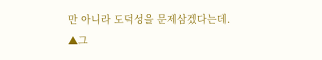만 아니라 도덕성을 문제삼겠다는데.
▲그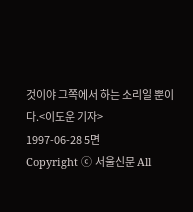것이야 그쪽에서 하는 소리일 뿐이다.<이도운 기자>
1997-06-28 5면
Copyright ⓒ 서울신문 All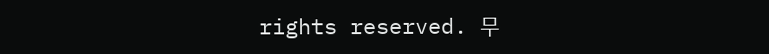rights reserved. 무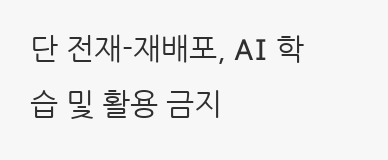단 전재-재배포, AI 학습 및 활용 금지